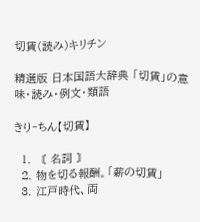切賃(読み)キリチン

精選版 日本国語大辞典 「切賃」の意味・読み・例文・類語

きり‐ちん【切賃】

  1. 〘 名詞 〙
  2. 物を切る報酬。「薪の切賃」
  3. 江戸時代、両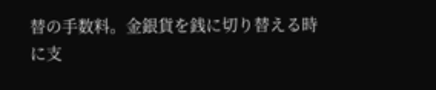替の手数料。金銀貨を銭に切り替える時に支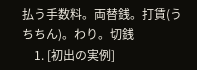払う手数料。両替銭。打賃(うちちん)。わり。切銭
    1. [初出の実例]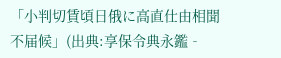「小判切賃頃日俄に高直仕由相聞不届候」(出典:享保令典永鑑‐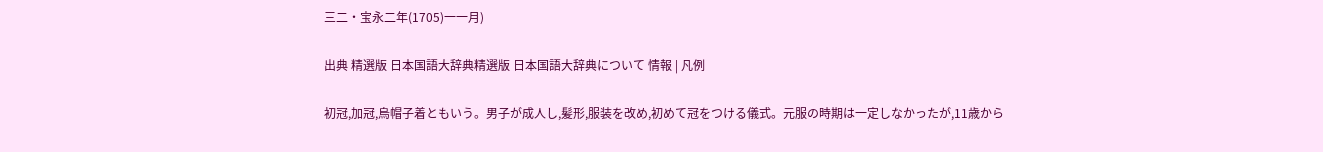三二・宝永二年(1705)一一月)

出典 精選版 日本国語大辞典精選版 日本国語大辞典について 情報 | 凡例

初冠,加冠,烏帽子着ともいう。男子が成人し,髪形,服装を改め,初めて冠をつける儀式。元服の時期は一定しなかったが,11歳から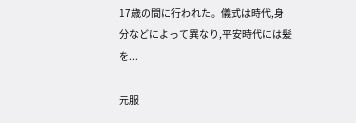17歳の間に行われた。儀式は時代,身分などによって異なり,平安時代には髪を...

元服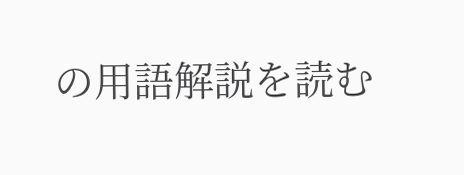の用語解説を読む